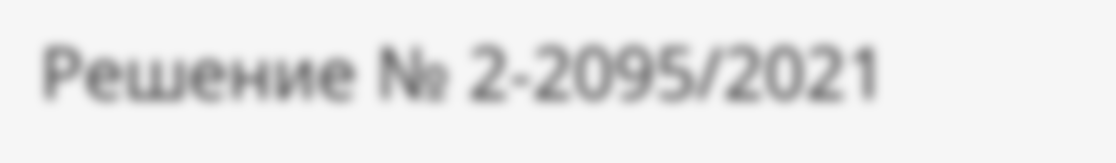Решение № 2-2095/2021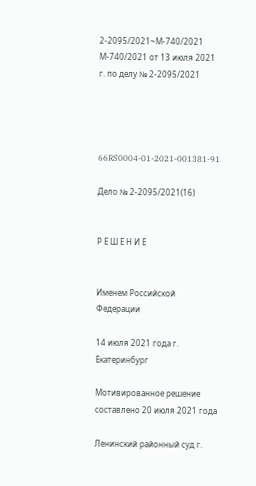2-2095/2021~М-740/2021 М-740/2021 от 13 июля 2021 г. по делу № 2-2095/2021




66RS0004-01-2021-001381-91

Дело № 2-2095/2021(16)


Р Е Ш Е Н И Е


Именем Российской Федерации

14 июля 2021 года г. Екатеринбург

Мотивированное решение составлено 20 июля 2021 года

Ленинский районный суд г.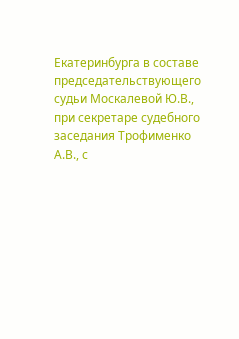Екатеринбурга в составе председательствующего судьи Москалевой Ю.В., при секретаре судебного заседания Трофименко А.В., с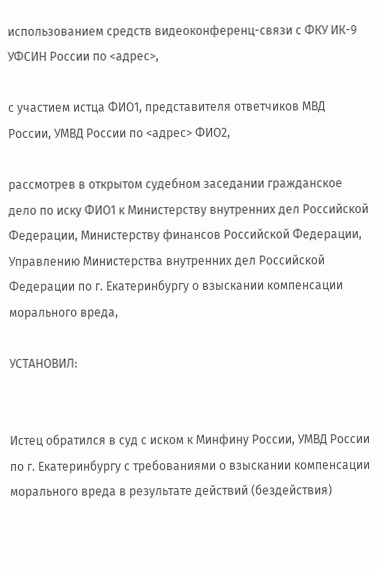использованием средств видеоконференц-связи с ФКУ ИК-9 УФСИН России по <адрес>,

с участием истца ФИО1, представителя ответчиков МВД России, УМВД России по <адрес> ФИО2,

рассмотрев в открытом судебном заседании гражданское дело по иску ФИО1 к Министерству внутренних дел Российской Федерации, Министерству финансов Российской Федерации, Управлению Министерства внутренних дел Российской Федерации по г. Екатеринбургу о взыскании компенсации морального вреда,

УСТАНОВИЛ:


Истец обратился в суд с иском к Минфину России, УМВД России по г. Екатеринбургу с требованиями о взыскании компенсации морального вреда в результате действий (бездействия)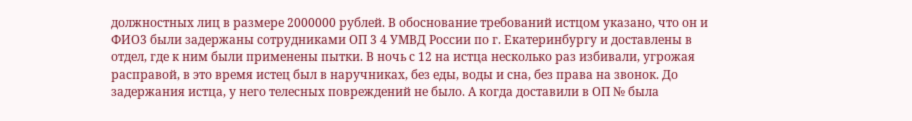должностных лиц в размере 2000000 рублей. В обоснование требований истцом указано, что он и ФИО3 были задержаны сотрудниками ОП 3 4 УМВД России по г. Екатеринбургу и доставлены в отдел, где к ним были применены пытки. В ночь с 12 на истца несколько раз избивали, угрожая расправой, в это время истец был в наручниках, без еды, воды и сна, без права на звонок. До задержания истца, у него телесных повреждений не было. А когда доставили в ОП № была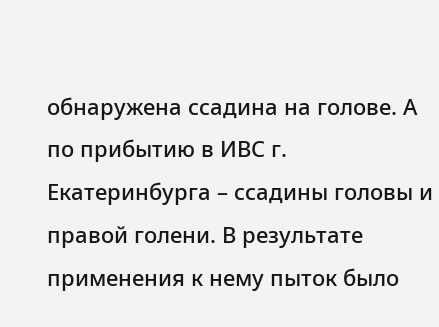обнаружена ссадина на голове. А по прибытию в ИВС г. Екатеринбурга – ссадины головы и правой голени. В результате применения к нему пыток было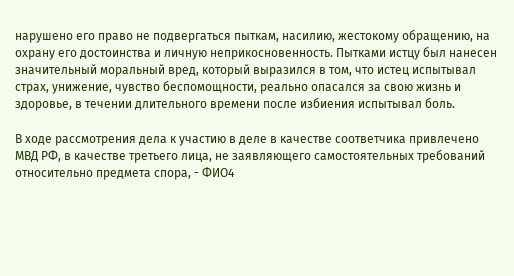нарушено его право не подвергаться пыткам, насилию, жестокому обращению, на охрану его достоинства и личную неприкосновенность. Пытками истцу был нанесен значительный моральный вред, который выразился в том, что истец испытывал страх, унижение, чувство беспомощности, реально опасался за свою жизнь и здоровье, в течении длительного времени после избиения испытывал боль.

В ходе рассмотрения дела к участию в деле в качестве соответчика привлечено МВД РФ, в качестве третьего лица, не заявляющего самостоятельных требований относительно предмета спора, - ФИО4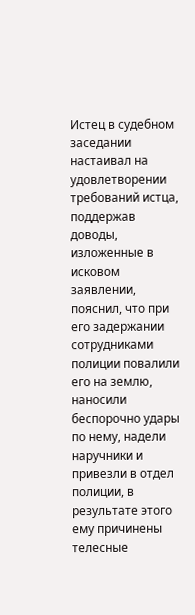Истец в судебном заседании настаивал на удовлетворении требований истца, поддержав доводы, изложенные в исковом заявлении, пояснил, что при его задержании сотрудниками полиции повалили его на землю, наносили беспорочно удары по нему, надели наручники и привезли в отдел полиции, в результате этого ему причинены телесные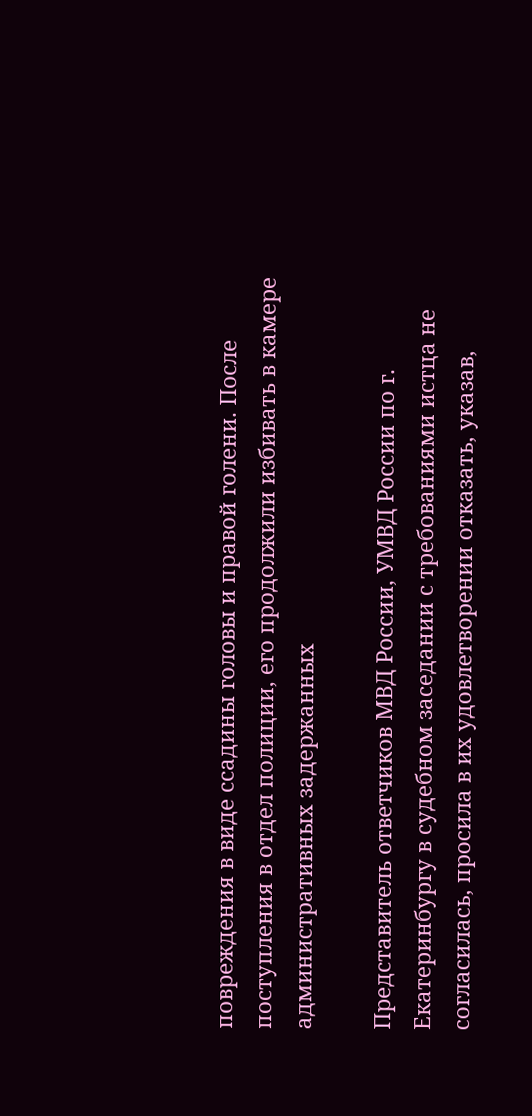повреждения в виде ссадины головы и правой голени. После поступления в отдел полиции, его продолжили избивать в камере административных задержанных

Представитель ответчиков МВД России, УМВД России по г. Екатеринбургу в судебном заседании с требованиями истца не согласилась, просила в их удовлетворении отказать, указав,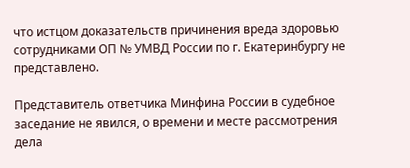что истцом доказательств причинения вреда здоровью сотрудниками ОП № УМВД России по г. Екатеринбургу не представлено.

Представитель ответчика Минфина России в судебное заседание не явился, о времени и месте рассмотрения дела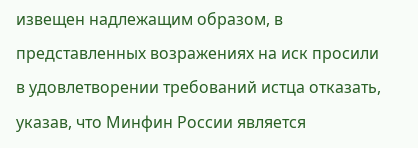извещен надлежащим образом, в представленных возражениях на иск просили в удовлетворении требований истца отказать, указав, что Минфин России является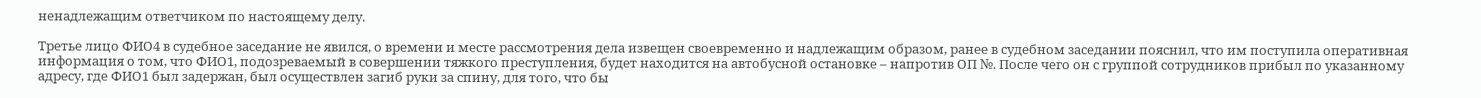ненадлежащим ответчиком по настоящему делу.

Третье лицо ФИО4 в судебное заседание не явился, о времени и месте рассмотрения дела извещен своевременно и надлежащим образом, ранее в судебном заседании пояснил, что им поступила оперативная информация о том, что ФИО1, подозреваемый в совершении тяжкого преступления, будет находится на автобусной остановке – напротив ОП №. После чего он с группой сотрудников прибыл по указанному адресу, где ФИО1 был задержан, был осуществлен загиб руки за спину, для того, что бы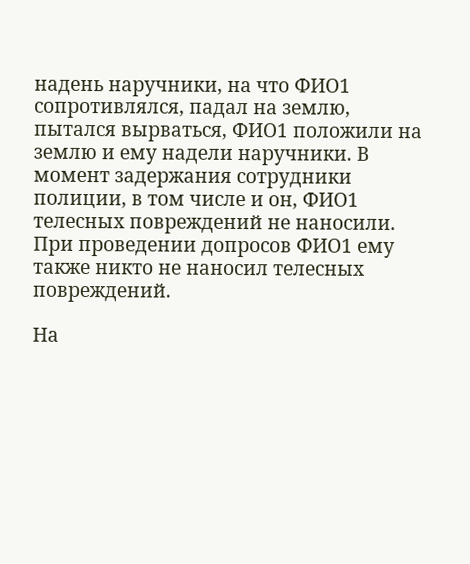надень наручники, на что ФИО1 сопротивлялся, падал на землю, пытался вырваться, ФИО1 положили на землю и ему надели наручники. В момент задержания сотрудники полиции, в том числе и он, ФИО1 телесных повреждений не наносили. При проведении допросов ФИО1 ему также никто не наносил телесных повреждений.

На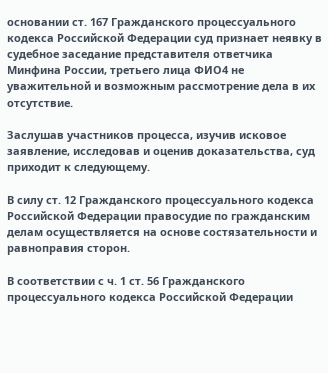основании ст. 167 Гражданского процессуального кодекса Российской Федерации суд признает неявку в судебное заседание представителя ответчика Минфина России, третьего лица ФИО4 не уважительной и возможным рассмотрение дела в их отсутствие.

Заслушав участников процесса, изучив исковое заявление, исследовав и оценив доказательства, суд приходит к следующему.

В силу ст. 12 Гражданского процессуального кодекса Российской Федерации правосудие по гражданским делам осуществляется на основе состязательности и равноправия сторон.

В соответствии с ч. 1 ст. 56 Гражданского процессуального кодекса Российской Федерации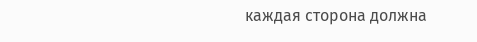каждая сторона должна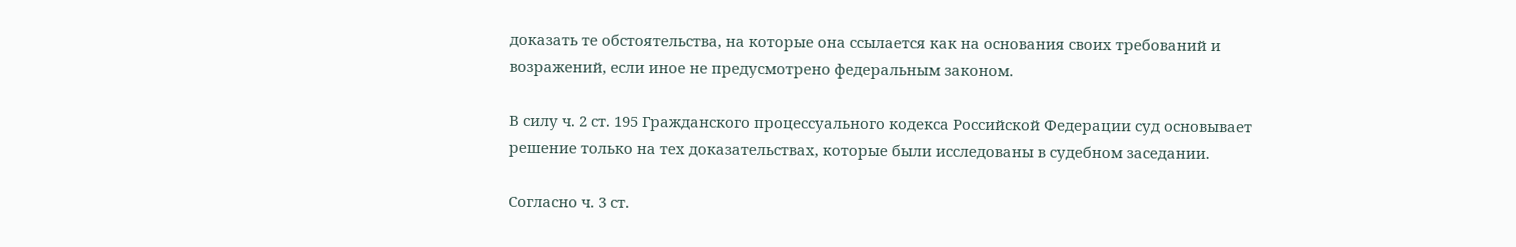доказать те обстоятельства, на которые она ссылается как на основания своих требований и возражений, если иное не предусмотрено федеральным законом.

В силу ч. 2 ст. 195 Гражданского процессуального кодекса Российской Федерации суд основывает решение только на тех доказательствах, которые были исследованы в судебном заседании.

Согласно ч. 3 ст.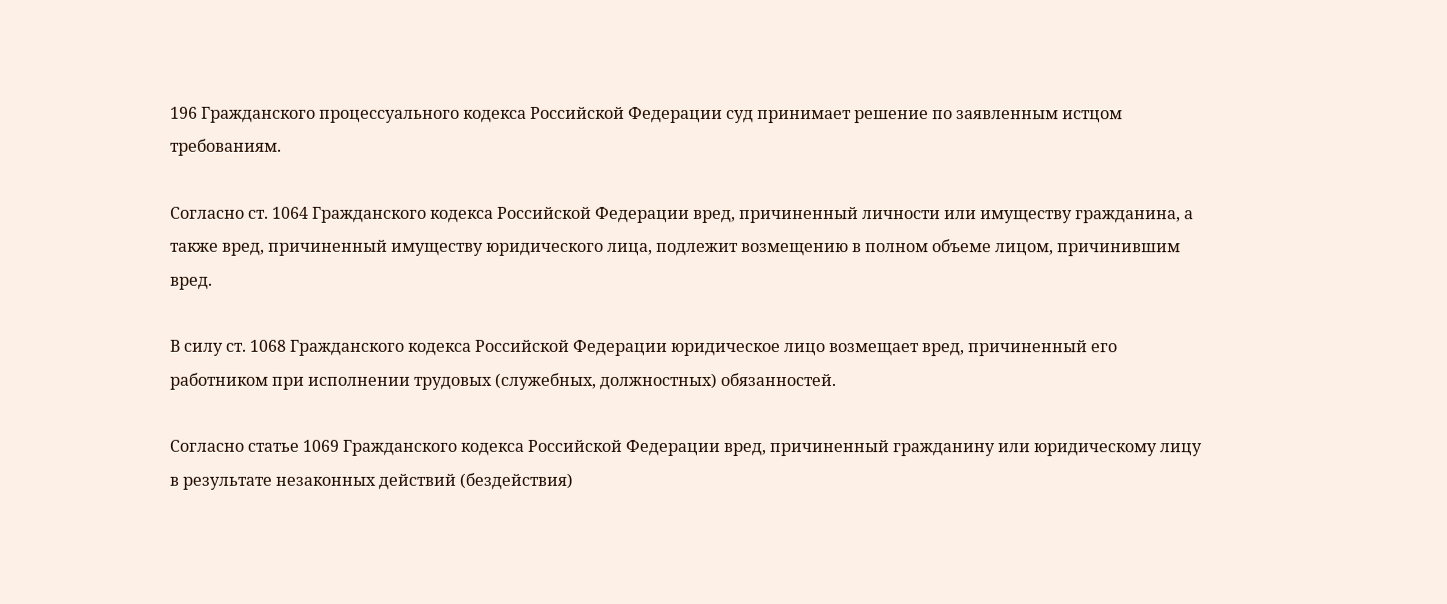196 Гражданского процессуального кодекса Российской Федерации суд принимает решение по заявленным истцом требованиям.

Согласно ст. 1064 Гражданского кодекса Российской Федерации вред, причиненный личности или имуществу гражданина, а также вред, причиненный имуществу юридического лица, подлежит возмещению в полном объеме лицом, причинившим вред.

В силу ст. 1068 Гражданского кодекса Российской Федерации юридическое лицо возмещает вред, причиненный его работником при исполнении трудовых (служебных, должностных) обязанностей.

Согласно статье 1069 Гражданского кодекса Российской Федерации вред, причиненный гражданину или юридическому лицу в результате незаконных действий (бездействия)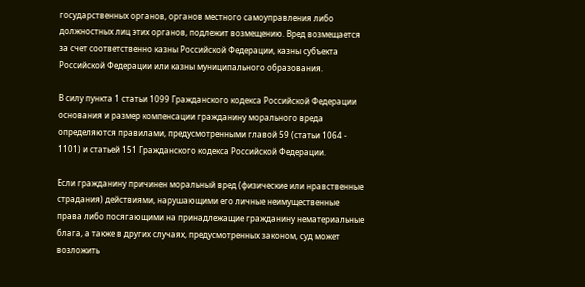государственных органов, органов местного самоуправления либо должностных лиц этих органов, подлежит возмещению. Вред возмещается за счет соответственно казны Российской Федерации, казны субъекта Российской Федерации или казны муниципального образования.

В силу пункта 1 статьи 1099 Гражданского кодекса Российской Федерации основания и размер компенсации гражданину морального вреда определяются правилами, предусмотренными главой 59 (статьи 1064 - 1101) и статьей 151 Гражданского кодекса Российской Федерации.

Если гражданину причинен моральный вред (физические или нравственные страдания) действиями, нарушающими его личные неимущественные права либо посягающими на принадлежащие гражданину нематериальные блага, а также в других случаях, предусмотренных законом, суд может возложить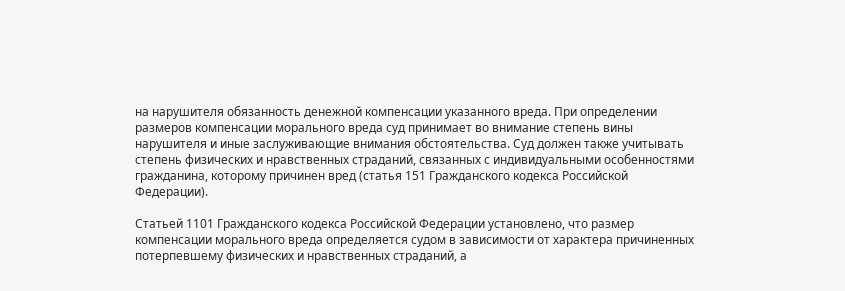на нарушителя обязанность денежной компенсации указанного вреда. При определении размеров компенсации морального вреда суд принимает во внимание степень вины нарушителя и иные заслуживающие внимания обстоятельства. Суд должен также учитывать степень физических и нравственных страданий, связанных с индивидуальными особенностями гражданина, которому причинен вред (статья 151 Гражданского кодекса Российской Федерации).

Статьей 1101 Гражданского кодекса Российской Федерации установлено, что размер компенсации морального вреда определяется судом в зависимости от характера причиненных потерпевшему физических и нравственных страданий, а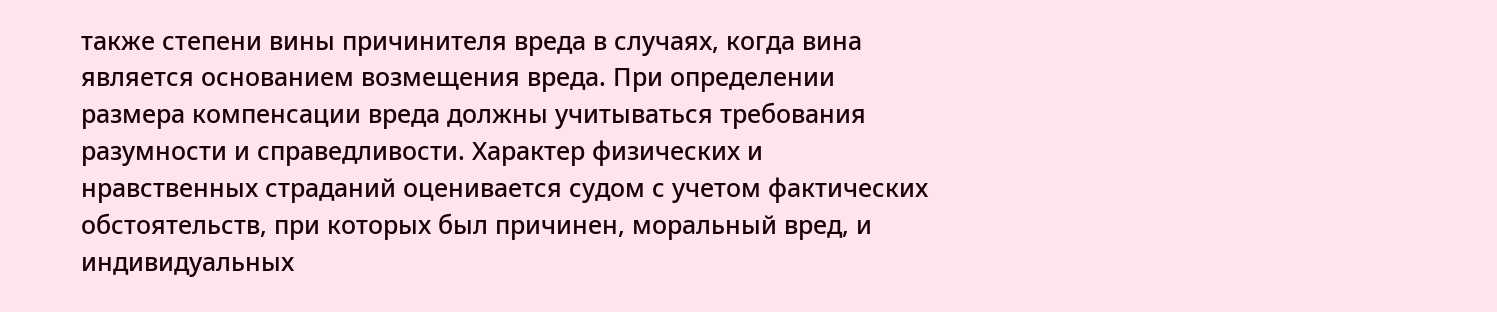также степени вины причинителя вреда в случаях, когда вина является основанием возмещения вреда. При определении размера компенсации вреда должны учитываться требования разумности и справедливости. Характер физических и нравственных страданий оценивается судом с учетом фактических обстоятельств, при которых был причинен, моральный вред, и индивидуальных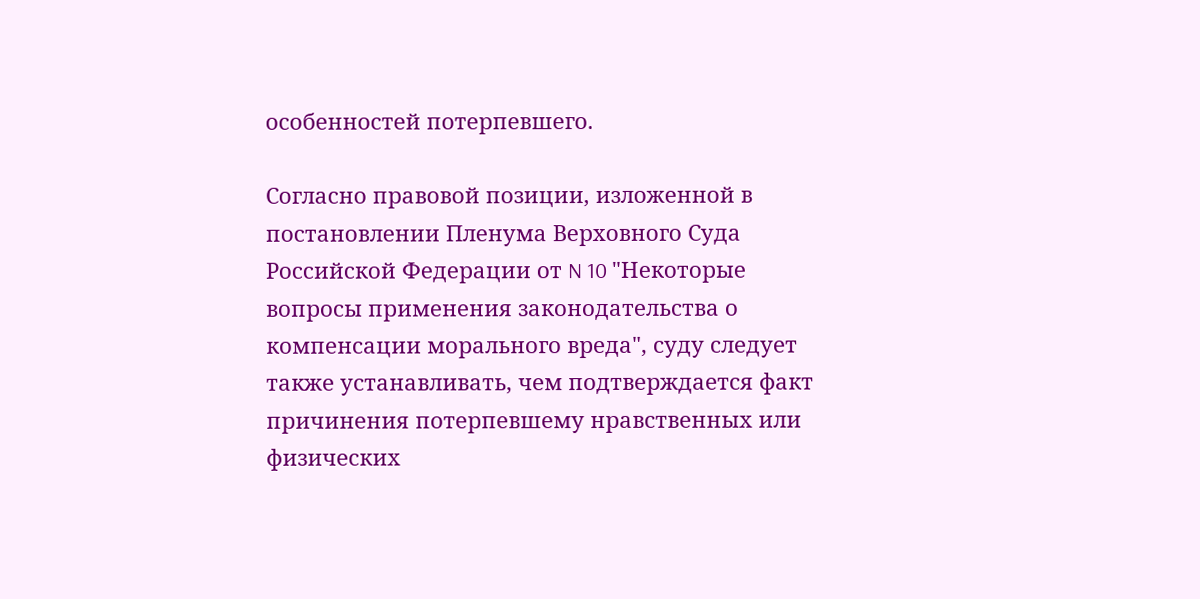особенностей потерпевшего.

Согласно правовой позиции, изложенной в постановлении Пленума Верховного Суда Российской Федерации от N 10 "Некоторые вопросы применения законодательства о компенсации морального вреда", суду следует также устанавливать, чем подтверждается факт причинения потерпевшему нравственных или физических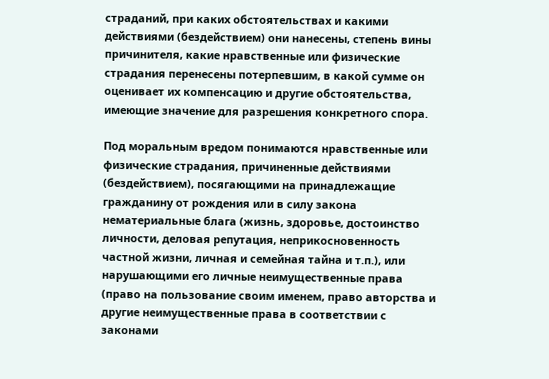страданий, при каких обстоятельствах и какими действиями (бездействием) они нанесены, степень вины причинителя, какие нравственные или физические страдания перенесены потерпевшим, в какой сумме он оценивает их компенсацию и другие обстоятельства, имеющие значение для разрешения конкретного спора.

Под моральным вредом понимаются нравственные или физические страдания, причиненные действиями (бездействием), посягающими на принадлежащие гражданину от рождения или в силу закона нематериальные блага (жизнь, здоровье, достоинство личности, деловая репутация, неприкосновенность частной жизни, личная и семейная тайна и т.п.), или нарушающими его личные неимущественные права (право на пользование своим именем, право авторства и другие неимущественные права в соответствии с законами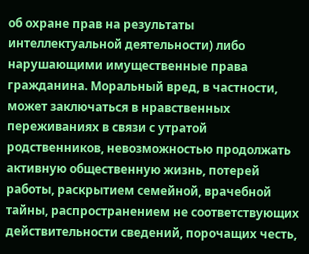об охране прав на результаты интеллектуальной деятельности) либо нарушающими имущественные права гражданина. Моральный вред, в частности, может заключаться в нравственных переживаниях в связи с утратой родственников, невозможностью продолжать активную общественную жизнь, потерей работы, раскрытием семейной, врачебной тайны, распространением не соответствующих действительности сведений, порочащих честь,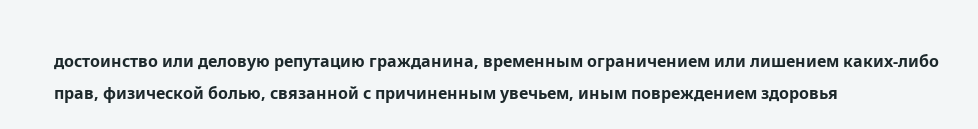достоинство или деловую репутацию гражданина, временным ограничением или лишением каких-либо прав, физической болью, связанной с причиненным увечьем, иным повреждением здоровья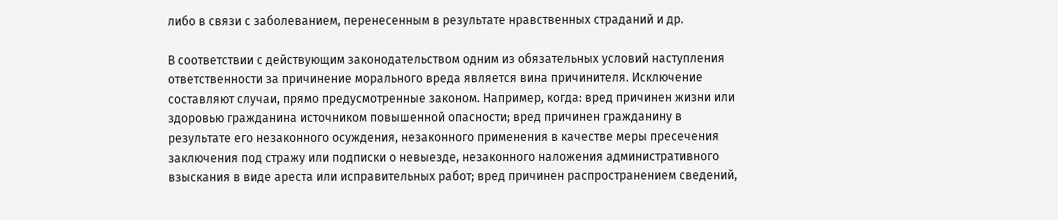либо в связи с заболеванием, перенесенным в результате нравственных страданий и др.

В соответствии с действующим законодательством одним из обязательных условий наступления ответственности за причинение морального вреда является вина причинителя. Исключение составляют случаи, прямо предусмотренные законом. Например, когда: вред причинен жизни или здоровью гражданина источником повышенной опасности; вред причинен гражданину в результате его незаконного осуждения, незаконного применения в качестве меры пресечения заключения под стражу или подписки о невыезде, незаконного наложения административного взыскания в виде ареста или исправительных работ; вред причинен распространением сведений,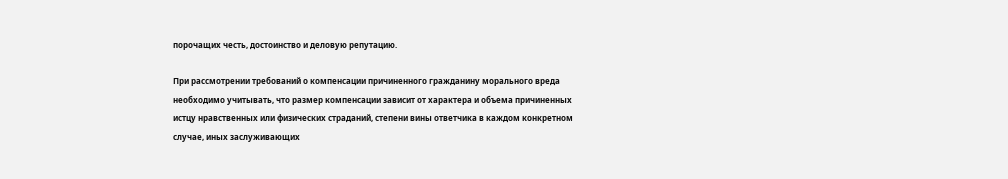порочащих честь, достоинство и деловую репутацию.

При рассмотрении требований о компенсации причиненного гражданину морального вреда необходимо учитывать, что размер компенсации зависит от характера и объема причиненных истцу нравственных или физических страданий, степени вины ответчика в каждом конкретном случае, иных заслуживающих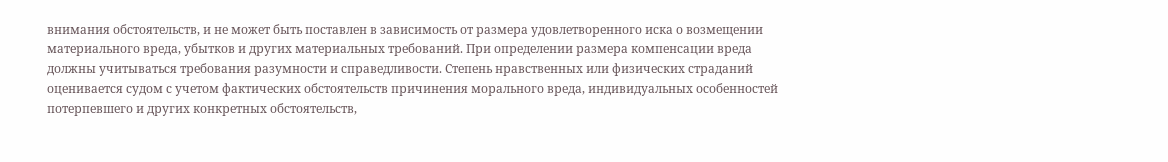внимания обстоятельств, и не может быть поставлен в зависимость от размера удовлетворенного иска о возмещении материального вреда, убытков и других материальных требований. При определении размера компенсации вреда должны учитываться требования разумности и справедливости. Степень нравственных или физических страданий оценивается судом с учетом фактических обстоятельств причинения морального вреда, индивидуальных особенностей потерпевшего и других конкретных обстоятельств,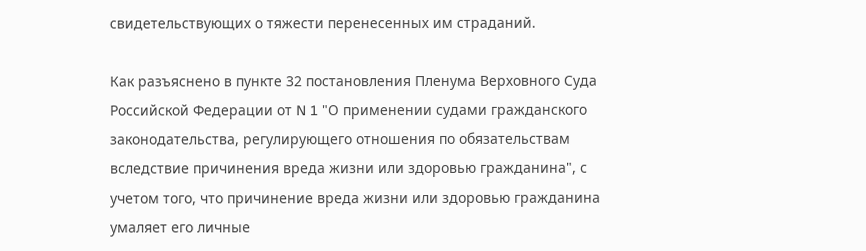свидетельствующих о тяжести перенесенных им страданий.

Как разъяснено в пункте 32 постановления Пленума Верховного Суда Российской Федерации от N 1 "О применении судами гражданского законодательства, регулирующего отношения по обязательствам вследствие причинения вреда жизни или здоровью гражданина", с учетом того, что причинение вреда жизни или здоровью гражданина умаляет его личные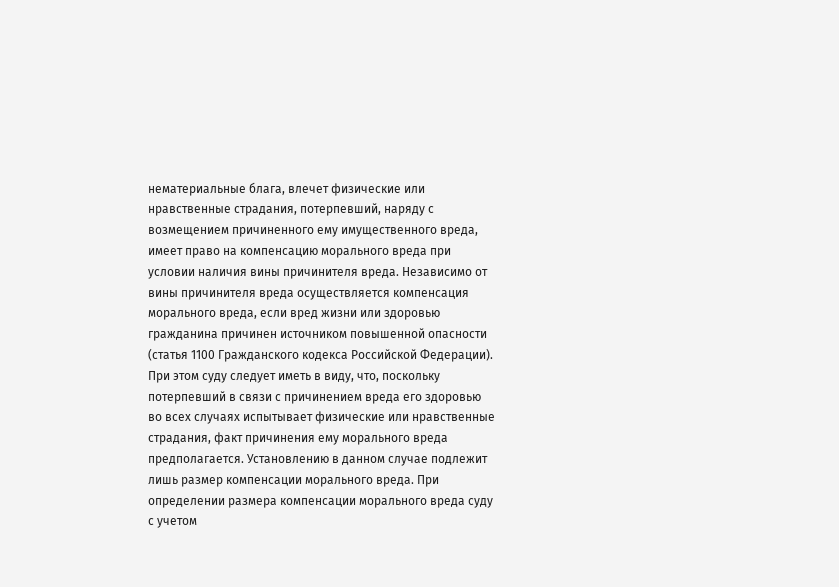нематериальные блага, влечет физические или нравственные страдания, потерпевший, наряду с возмещением причиненного ему имущественного вреда, имеет право на компенсацию морального вреда при условии наличия вины причинителя вреда. Независимо от вины причинителя вреда осуществляется компенсация морального вреда, если вред жизни или здоровью гражданина причинен источником повышенной опасности (статья 1100 Гражданского кодекса Российской Федерации). При этом суду следует иметь в виду, что, поскольку потерпевший в связи с причинением вреда его здоровью во всех случаях испытывает физические или нравственные страдания, факт причинения ему морального вреда предполагается. Установлению в данном случае подлежит лишь размер компенсации морального вреда. При определении размера компенсации морального вреда суду с учетом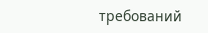требований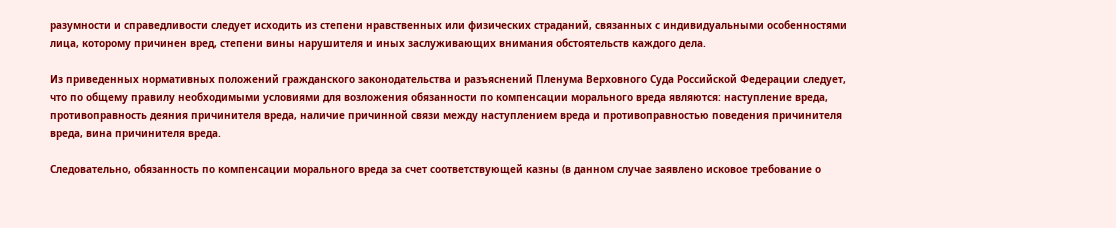разумности и справедливости следует исходить из степени нравственных или физических страданий, связанных с индивидуальными особенностями лица, которому причинен вред, степени вины нарушителя и иных заслуживающих внимания обстоятельств каждого дела.

Из приведенных нормативных положений гражданского законодательства и разъяснений Пленума Верховного Суда Российской Федерации следует, что по общему правилу необходимыми условиями для возложения обязанности по компенсации морального вреда являются: наступление вреда, противоправность деяния причинителя вреда, наличие причинной связи между наступлением вреда и противоправностью поведения причинителя вреда, вина причинителя вреда.

Следовательно, обязанность по компенсации морального вреда за счет соответствующей казны (в данном случае заявлено исковое требование о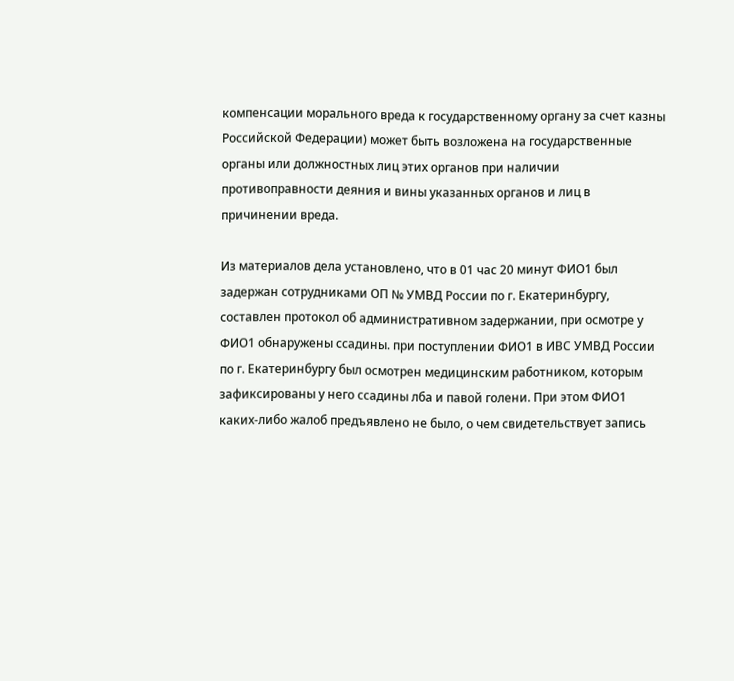компенсации морального вреда к государственному органу за счет казны Российской Федерации) может быть возложена на государственные органы или должностных лиц этих органов при наличии противоправности деяния и вины указанных органов и лиц в причинении вреда.

Из материалов дела установлено, что в 01 час 20 минут ФИО1 был задержан сотрудниками ОП № УМВД России по г. Екатеринбургу, составлен протокол об административном задержании, при осмотре у ФИО1 обнаружены ссадины. при поступлении ФИО1 в ИВС УМВД России по г. Екатеринбургу был осмотрен медицинским работником, которым зафиксированы у него ссадины лба и павой голени. При этом ФИО1 каких-либо жалоб предъявлено не было, о чем свидетельствует запись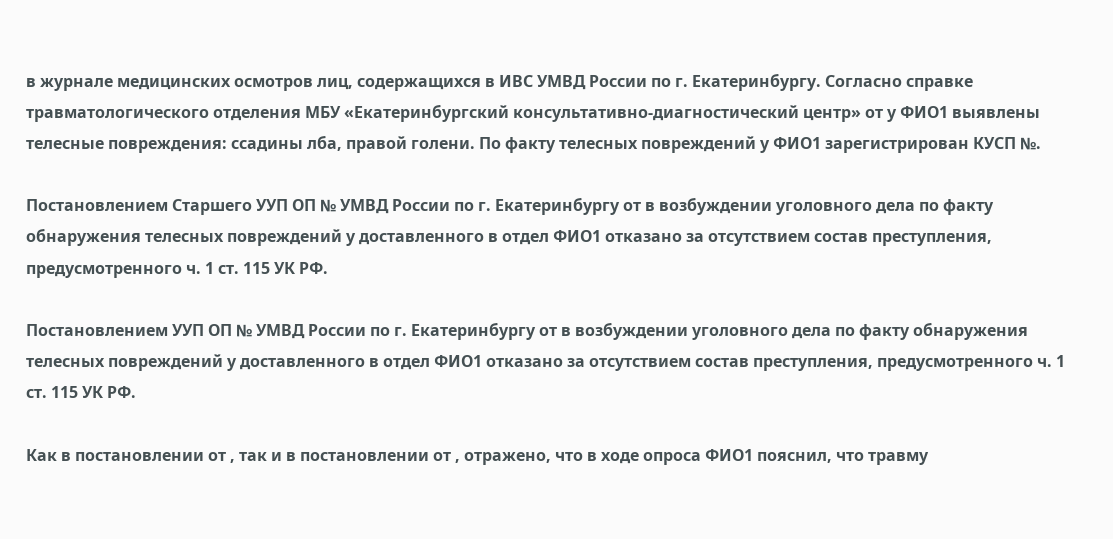в журнале медицинских осмотров лиц, содержащихся в ИВС УМВД России по г. Екатеринбургу. Согласно справке травматологического отделения МБУ «Екатеринбургский консультативно-диагностический центр» от у ФИО1 выявлены телесные повреждения: ссадины лба, правой голени. По факту телесных повреждений у ФИО1 зарегистрирован КУСП №.

Постановлением Старшего УУП ОП № УМВД России по г. Екатеринбургу от в возбуждении уголовного дела по факту обнаружения телесных повреждений у доставленного в отдел ФИО1 отказано за отсутствием состав преступления, предусмотренного ч. 1 ст. 115 УК РФ.

Постановлением УУП ОП № УМВД России по г. Екатеринбургу от в возбуждении уголовного дела по факту обнаружения телесных повреждений у доставленного в отдел ФИО1 отказано за отсутствием состав преступления, предусмотренного ч. 1 ст. 115 УК РФ.

Как в постановлении от , так и в постановлении от , отражено, что в ходе опроса ФИО1 пояснил, что травму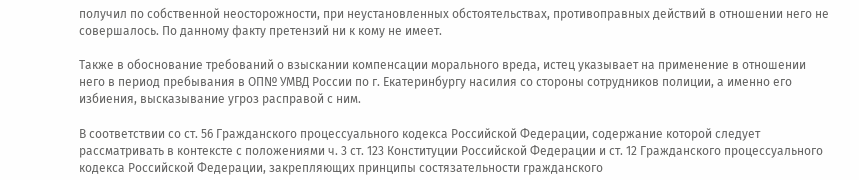получил по собственной неосторожности, при неустановленных обстоятельствах, противоправных действий в отношении него не совершалось. По данному факту претензий ни к кому не имеет.

Также в обоснование требований о взыскании компенсации морального вреда, истец указывает на применение в отношении него в период пребывания в ОП№ УМВД России по г. Екатеринбургу насилия со стороны сотрудников полиции, а именно его избиения, высказывание угроз расправой с ним.

В соответствии со ст. 56 Гражданского процессуального кодекса Российской Федерации, содержание которой следует рассматривать в контексте с положениями ч. 3 ст. 123 Конституции Российской Федерации и ст. 12 Гражданского процессуального кодекса Российской Федерации, закрепляющих принципы состязательности гражданского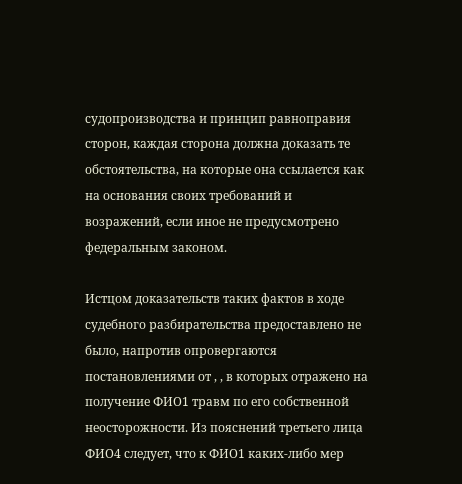судопроизводства и принцип равноправия сторон, каждая сторона должна доказать те обстоятельства, на которые она ссылается как на основания своих требований и возражений, если иное не предусмотрено федеральным законом.

Истцом доказательств таких фактов в ходе судебного разбирательства предоставлено не было, напротив опровергаются постановлениями от , , в которых отражено на получение ФИО1 травм по его собственной неосторожности. Из пояснений третьего лица ФИО4 следует, что к ФИО1 каких-либо мер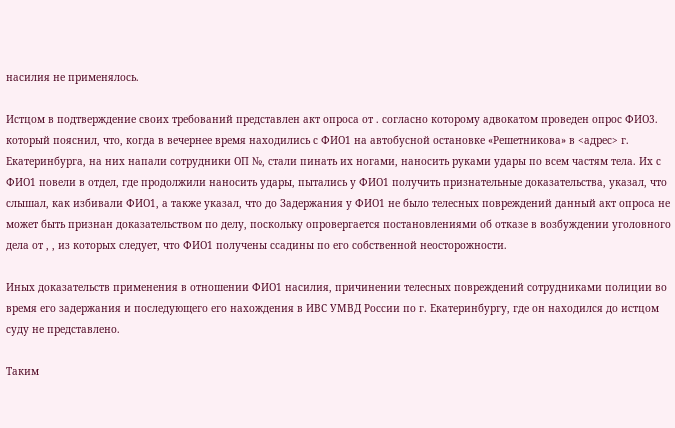насилия не применялось.

Истцом в подтверждение своих требований представлен акт опроса от . согласно которому адвокатом проведен опрос ФИО3. который пояснил, что, когда в вечернее время находились с ФИО1 на автобусной остановке «Решетникова» в <адрес> г. Екатеринбурга, на них напали сотрудники ОП №, стали пинать их ногами, наносить руками удары по всем частям тела. Их с ФИО1 повели в отдел, где продолжили наносить удары, пытались у ФИО1 получить признательные доказательства, указал, что слышал, как избивали ФИО1, а также указал, что до Задержания у ФИО1 не было телесных повреждений данный акт опроса не может быть признан доказательством по делу, поскольку опровергается постановлениями об отказе в возбуждении уголовного дела от , , из которых следует, что ФИО1 получены ссадины по его собственной неосторожности.

Иных доказательств применения в отношении ФИО1 насилия, причинении телесных повреждений сотрудниками полиции во время его задержания и последующего его нахождения в ИВС УМВД России по г. Екатеринбургу, где он находился до истцом суду не представлено.

Таким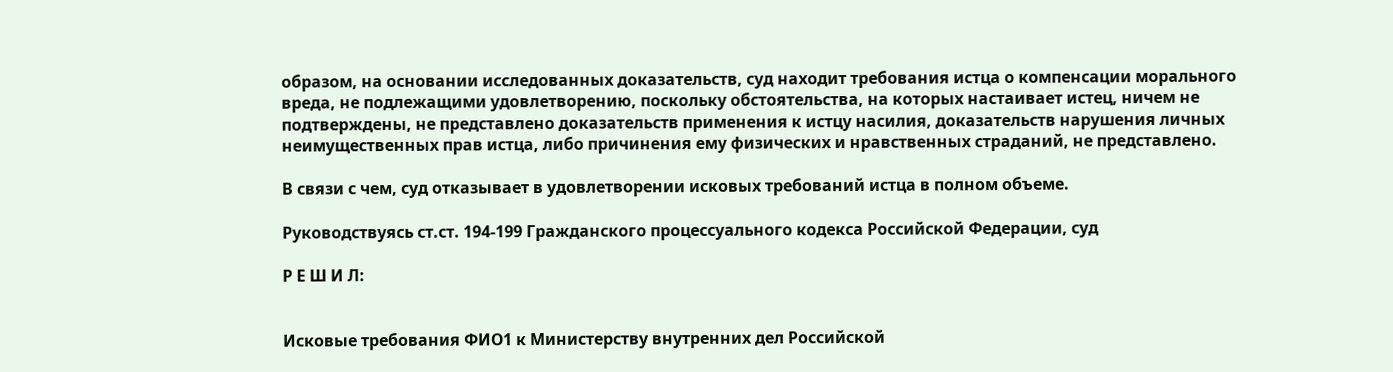образом, на основании исследованных доказательств, суд находит требования истца о компенсации морального вреда, не подлежащими удовлетворению, поскольку обстоятельства, на которых настаивает истец, ничем не подтверждены, не представлено доказательств применения к истцу насилия, доказательств нарушения личных неимущественных прав истца, либо причинения ему физических и нравственных страданий, не представлено.

В связи с чем, суд отказывает в удовлетворении исковых требований истца в полном объеме.

Руководствуясь ст.ст. 194-199 Гражданского процессуального кодекса Российской Федерации, суд

Р Е Ш И Л:


Исковые требования ФИО1 к Министерству внутренних дел Российской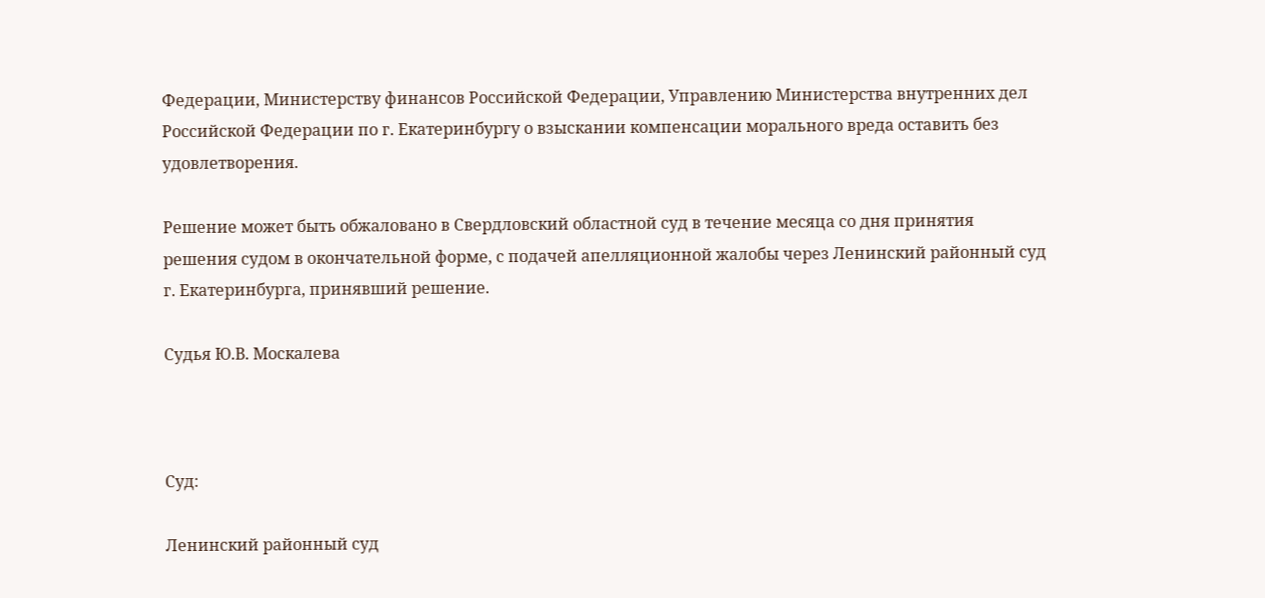Федерации, Министерству финансов Российской Федерации, Управлению Министерства внутренних дел Российской Федерации по г. Екатеринбургу о взыскании компенсации морального вреда оставить без удовлетворения.

Решение может быть обжаловано в Свердловский областной суд в течение месяца со дня принятия решения судом в окончательной форме, с подачей апелляционной жалобы через Ленинский районный суд г. Екатеринбурга, принявший решение.

Судья Ю.В. Москалева



Суд:

Ленинский районный суд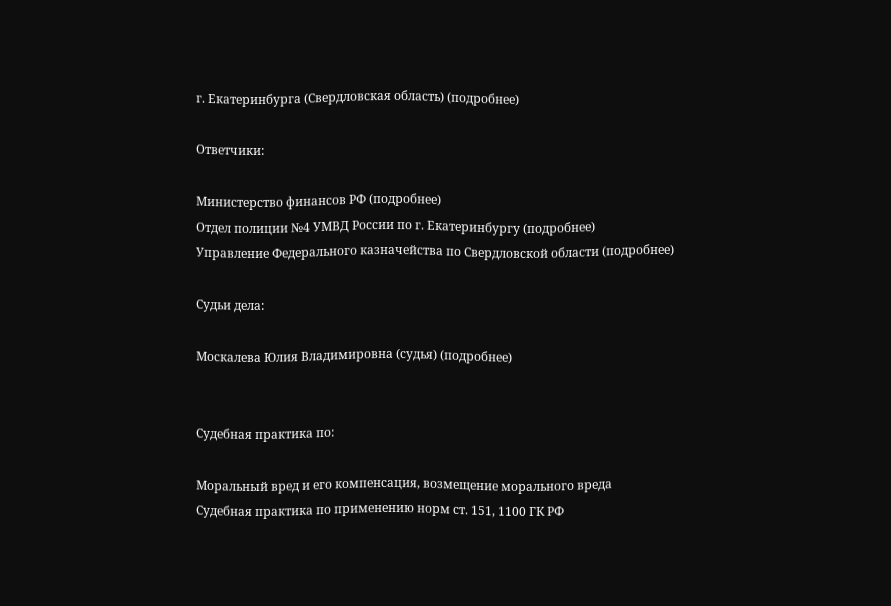г. Екатеринбурга (Свердловская область) (подробнее)

Ответчики:

Министерство финансов РФ (подробнее)
Отдел полиции №4 УМВД России по г. Екатеринбургу (подробнее)
Управление Федерального казначейства по Свердловской области (подробнее)

Судьи дела:

Москалева Юлия Владимировна (судья) (подробнее)


Судебная практика по:

Моральный вред и его компенсация, возмещение морального вреда
Судебная практика по применению норм ст. 151, 1100 ГК РФ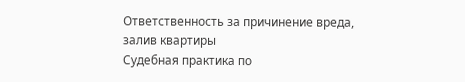Ответственность за причинение вреда, залив квартиры
Судебная практика по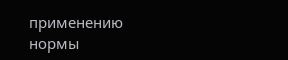применению нормы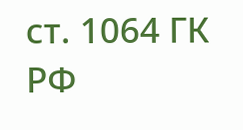ст. 1064 ГК РФ